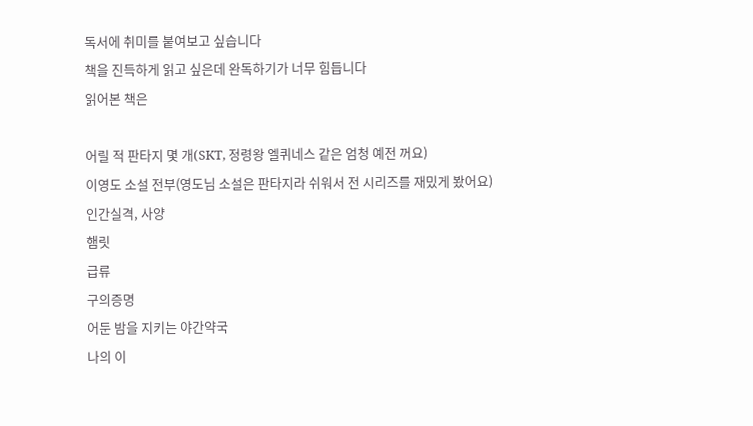독서에 취미를 붙여보고 싶습니다
책을 진득하게 읽고 싶은데 완독하기가 너무 힘듭니다
읽어본 책은

어릴 적 판타지 몇 개(SKT, 정령왕 엘퀴네스 같은 엄청 예전 꺼요)
이영도 소설 전부(영도님 소설은 판타지라 쉬워서 전 시리즈를 재밌게 봤어요)
인간실격, 사양
햄릿
급류
구의증명
어둔 밤을 지키는 야간약국
나의 이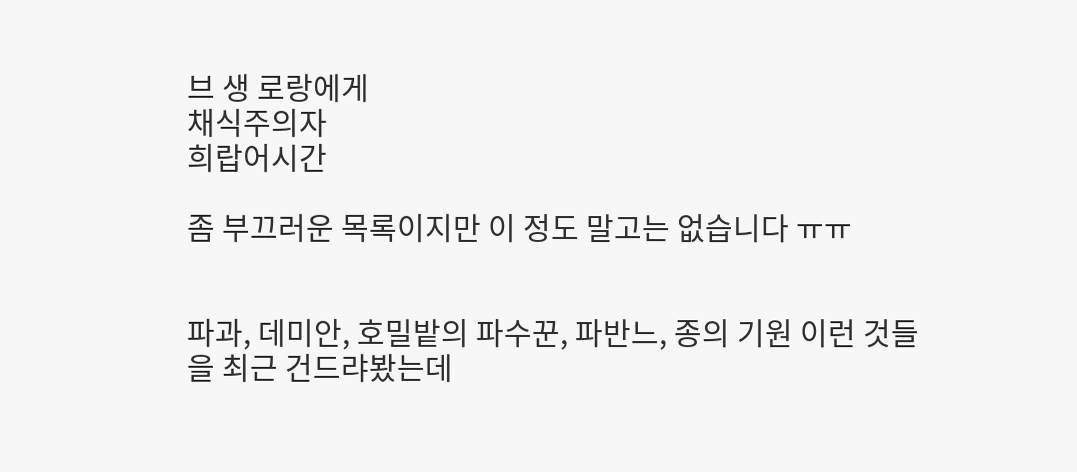브 생 로랑에게
채식주의자
희랍어시간

좀 부끄러운 목록이지만 이 정도 말고는 없습니다 ㅠㅠ


파과, 데미안, 호밀밭의 파수꾼, 파반느, 종의 기원 이런 것들을 최근 건드랴봤는데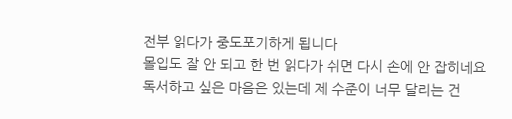전부 읽다가 중도포기하게 됩니다
몰입도 잘 안 되고 한 번 읽다가 쉬면 다시 손에 안 잡히네요
독서하고 싶은 마음은 있는데 제 수준이 너무 달리는 건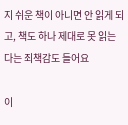지 쉬운 책이 아니면 안 읽게 되고, 책도 하나 제대로 못 읽는다는 죄책감도 들어요

이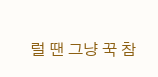럴 땐 그냥 꾹 참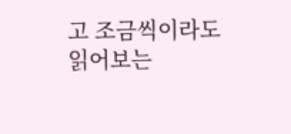고 조금씩이라도 읽어보는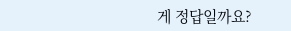게 정답일까요?